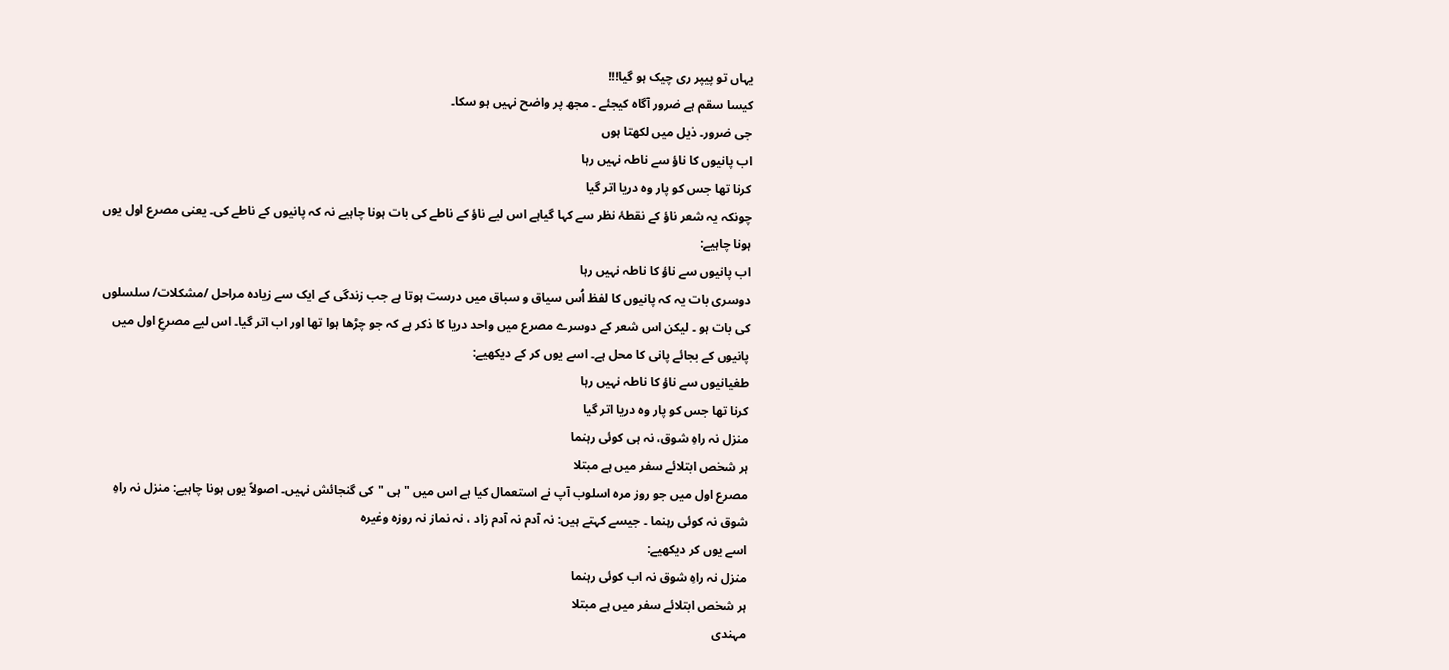یہاں تو پیپر ری چیک ہو گیا!!!
کیسا سقم ہے ضرور آگاہ کیجئے ۔ مجھ پر واضح نہیں ہو سکا۔
جی ضرور۔ ذیل میں لکھتا ہوں
اب پانیوں کا ناؤ سے ناطہ نہیں رہا
کرنا تھا جس کو پار وہ دریا اتر گیا
چونکہ یہ شعر ناؤ کے نقطۂ نظر سے کہا گیاہے اس لیے ناؤ کے ناطے کی بات ہونا چاہیے نہ کہ پانیوں کے ناطے کی۔ یعنی مصرع اول یوں ہونا چاہیے:
اب پانیوں سے ناؤ کا ناطہ نہیں رہا
دوسری بات یہ کہ پانیوں کا لفظ اُس سیاق و سباق میں درست ہوتا ہے جب زندگی کے ایک سے زیادہ مراحل /مشکلات/ سلسلوں کی بات ہو ۔ لیکن اس شعر کے دوسرے مصرع میں واحد دریا کا ذکر ہے کہ جو چڑھا ہوا تھا اور اب اتر گیا۔ اس لیے مصرعِ اول میں پانیوں کے بجائے پانی کا محل ہے۔ اسے یوں کر کے دیکھیے:
طغیانیوں سے ناؤ کا ناطہ نہیں رہا
کرنا تھا جس کو پار وہ دریا اتر گیا
منزل نہ راہِ شوق، نہ ہی کوئی رہنما
ہر شخص ابتلائے سفر میں ہے مبتلا
مصرع اول میں جو روز مرہ اسلوب آپ نے استعمال کیا ہے اس میں " ہی "کی گنجائش نہیں۔ اصولاً یوں ہونا چاہیے: منزل نہ راہِ شوق نہ کوئی رہنما ۔ جیسے کہتے ہیں: نہ آدم نہ آدم زاد ، نہ نماز نہ روزہ وغیرہ
اسے یوں کر دیکھیے:
منزل نہ راہِ شوق نہ اب کوئی رہنما
ہر شخص ابتلائے سفر میں ہے مبتلا
مہندی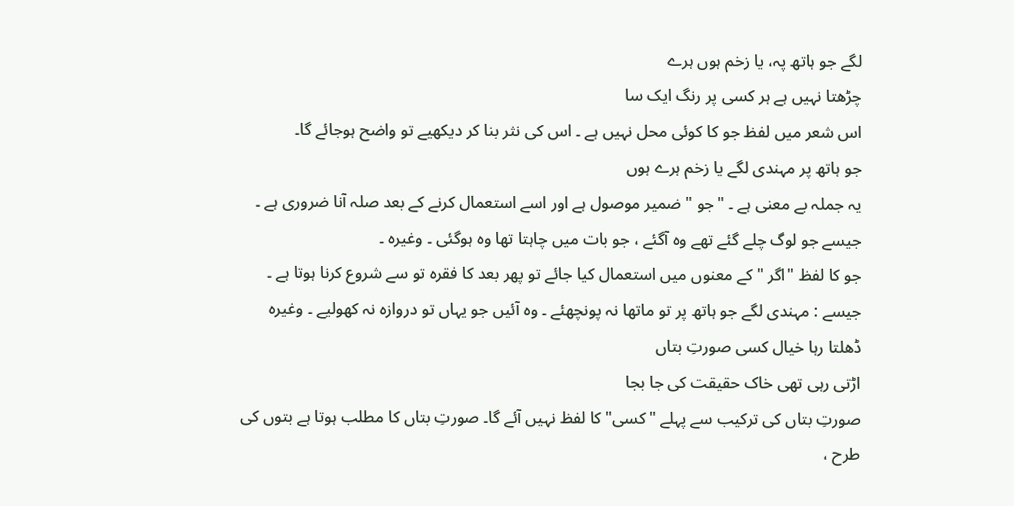لگے جو ہاتھ پہ، یا زخم ہوں ہرے
چڑھتا نہیں ہے ہر کسی پر رنگ ایک سا
اس شعر میں لفظ جو کا کوئی محل نہیں ہے ۔ اس کی نثر بنا کر دیکھیے تو واضح ہوجائے گا۔
جو ہاتھ پر مہندی لگے یا زخم ہرے ہوں
یہ جملہ بے معنی ہے ۔ "جو " ضمیر موصول ہے اور اسے استعمال کرنے کے بعد صلہ آنا ضروری ہے ۔ جیسے جو لوگ چلے گئے تھے وہ آگئے ، جو بات میں چاہتا تھا وہ ہوگئی ۔ وغیرہ ۔
جو کا لفظ "اگر "کے معنوں میں استعمال کیا جائے تو پھر بعد کا فقرہ تو سے شروع کرنا ہوتا ہے ۔ جیسے : مہندی لگے جو ہاتھ پر تو ماتھا نہ پونچھئے ۔ وہ آئیں جو یہاں تو دروازہ نہ کھولیے ۔ وغیرہ
ڈھلتا رہا خیال کسی صورتِ بتاں
اڑتی رہی تھی خاک حقیقت کی جا بجا
صورتِ بتاں کی ترکیب سے پہلے "کسی" کا لفظ نہیں آئے گا۔ صورتِ بتاں کا مطلب ہوتا ہے بتوں کی طرح ،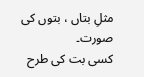مثلِ بتاں ، بتوں کی صورت۔
کسی بت کی طرح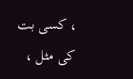، کسی بت کی مثل ،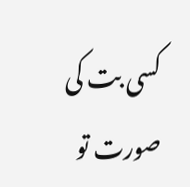کسی بت کی صورت تو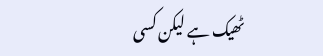ٹھیک ہے لیکن کسی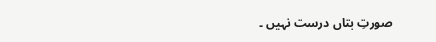صورتِ بتاں درست نہیں ۔